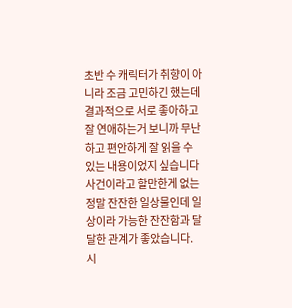초반 수 캐릭터가 취향이 아니라 조금 고민하긴 했는데 결과적으로 서로 좋아하고 잘 연애하는거 보니까 무난하고 편안하게 잘 읽을 수 있는 내용이었지 싶습니다 사건이라고 할만한게 없는 정말 잔잔한 일상물인데 일상이라 가능한 잔잔함과 달달한 관계가 좋았습니다.
시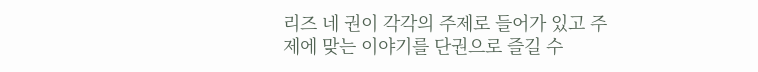리즈 네 권이 각각의 주제로 들어가 있고 주제에 맞는 이야기를 단권으로 즐길 수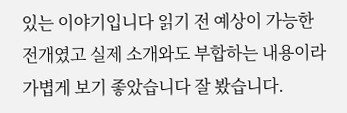있는 이야기입니다 읽기 전 예상이 가능한 전개였고 실제 소개와도 부합하는 내용이라 가볍게 보기 좋았습니다 잘 봤습니다.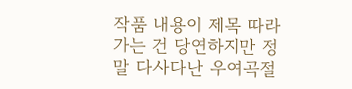작품 내용이 제목 따라가는 건 당연하지만 정말 다사다난 우여곡절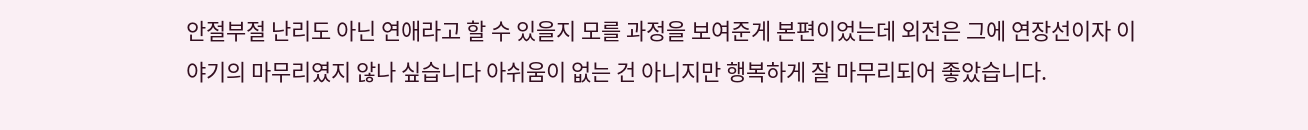안절부절 난리도 아닌 연애라고 할 수 있을지 모를 과정을 보여준게 본편이었는데 외전은 그에 연장선이자 이야기의 마무리였지 않나 싶습니다 아쉬움이 없는 건 아니지만 행복하게 잘 마무리되어 좋았습니다.